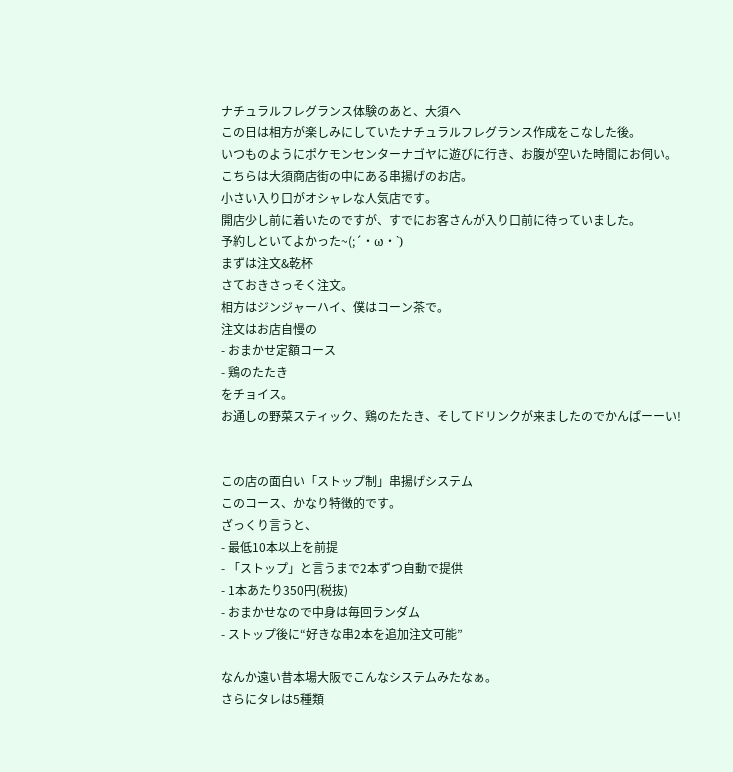ナチュラルフレグランス体験のあと、大須へ
この日は相方が楽しみにしていたナチュラルフレグランス作成をこなした後。
いつものようにポケモンセンターナゴヤに遊びに行き、お腹が空いた時間にお伺い。
こちらは大須商店街の中にある串揚げのお店。
小さい入り口がオシャレな人気店です。
開店少し前に着いたのですが、すでにお客さんが入り口前に待っていました。
予約しといてよかった~(;´・ω・`)
まずは注文&乾杯
さておきさっそく注文。
相方はジンジャーハイ、僕はコーン茶で。
注文はお店自慢の
- おまかせ定額コース
- 鶏のたたき
をチョイス。
お通しの野菜スティック、鶏のたたき、そしてドリンクが来ましたのでかんぱーーい!


この店の面白い「ストップ制」串揚げシステム
このコース、かなり特徴的です。
ざっくり言うと、
- 最低10本以上を前提
- 「ストップ」と言うまで2本ずつ自動で提供
- 1本あたり350円(税抜)
- おまかせなので中身は毎回ランダム
- ストップ後に“好きな串2本を追加注文可能”

なんか遠い昔本場大阪でこんなシステムみたなぁ。
さらにタレは5種類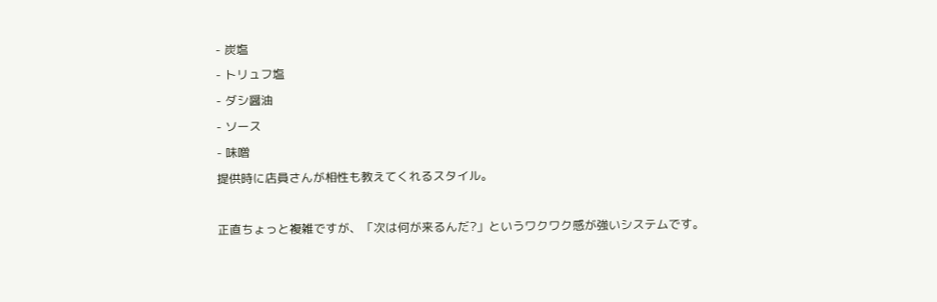- 炭塩
- トリュフ塩
- ダシ醤油
- ソース
- 味噌
提供時に店員さんが相性も教えてくれるスタイル。

正直ちょっと複雑ですが、「次は何が来るんだ?」というワクワク感が強いシステムです。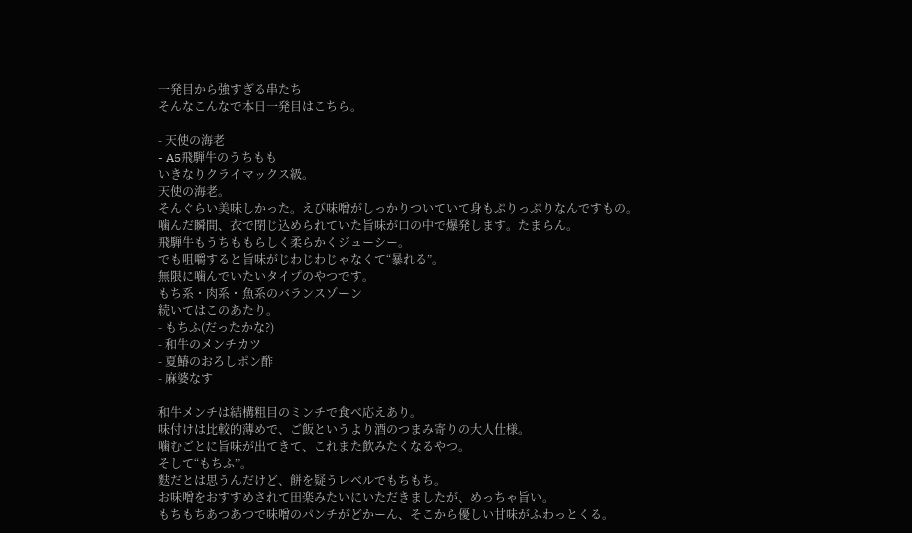一発目から強すぎる串たち
そんなこんなで本日一発目はこちら。

- 天使の海老
- A5飛騨牛のうちもも
いきなりクライマックス級。
天使の海老。
そんぐらい美味しかった。えび味噌がしっかりついていて身もぷりっぷりなんですもの。
噛んだ瞬間、衣で閉じ込められていた旨味が口の中で爆発します。たまらん。
飛騨牛もうちももらしく柔らかくジューシー。
でも咀嚼すると旨味がじわじわじゃなくて“暴れる”。
無限に噛んでいたいタイプのやつです。
もち系・肉系・魚系のバランスゾーン
続いてはこのあたり。
- もちふ(だったかな?)
- 和牛のメンチカツ
- 夏鰆のおろしポン酢
- 麻婆なす

和牛メンチは結構粗目のミンチで食べ応えあり。
味付けは比較的薄めで、ご飯というより酒のつまみ寄りの大人仕様。
噛むごとに旨味が出てきて、これまた飲みたくなるやつ。
そして“もちふ”。
麩だとは思うんだけど、餅を疑うレベルでもちもち。
お味噌をおすすめされて田楽みたいにいただきましたが、めっちゃ旨い。
もちもちあつあつで味噌のパンチがどかーん、そこから優しい甘味がふわっとくる。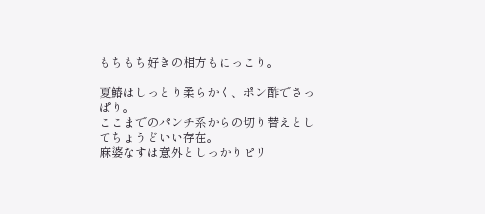もちもち好きの相方もにっこり。

夏鰆はしっとり柔らかく、ポン酢でさっぱり。
ここまでのパンチ系からの切り替えとしてちょうどいい存在。
麻婆なすは意外としっかりピリ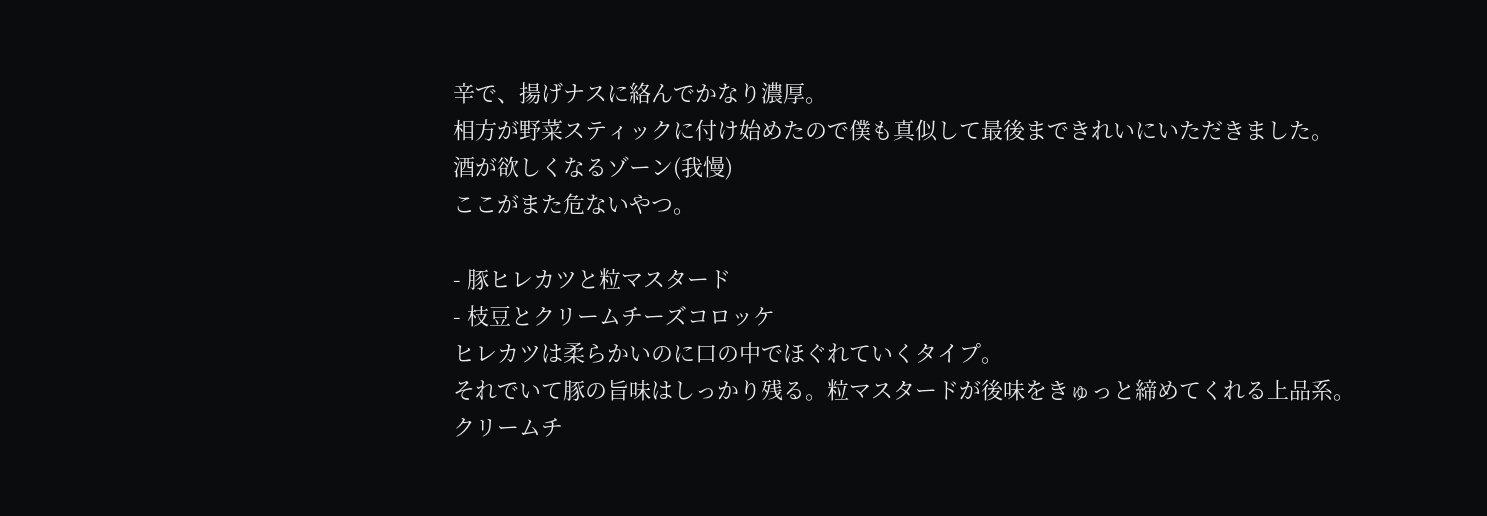辛で、揚げナスに絡んでかなり濃厚。
相方が野菜スティックに付け始めたので僕も真似して最後まできれいにいただきました。
酒が欲しくなるゾーン(我慢)
ここがまた危ないやつ。

- 豚ヒレカツと粒マスタード
- 枝豆とクリームチーズコロッケ
ヒレカツは柔らかいのに口の中でほぐれていくタイプ。
それでいて豚の旨味はしっかり残る。粒マスタードが後味をきゅっと締めてくれる上品系。
クリームチ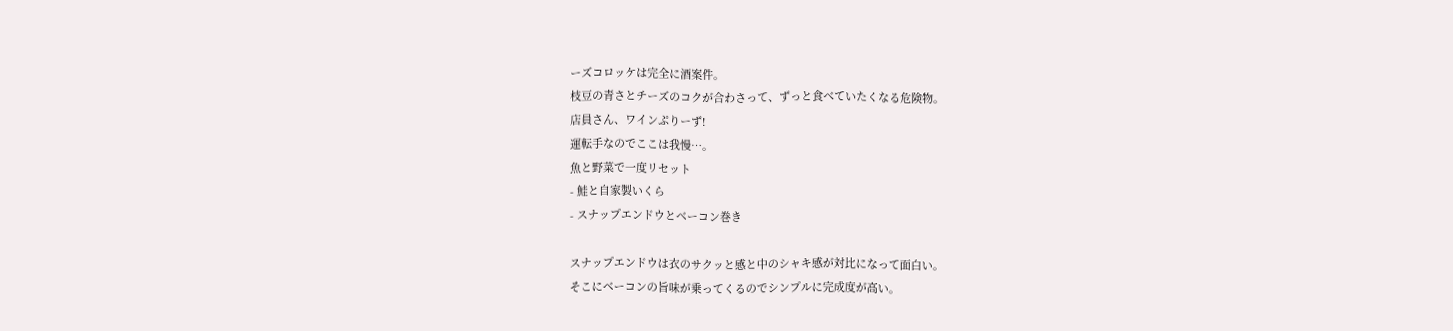ーズコロッケは完全に酒案件。
枝豆の青さとチーズのコクが合わさって、ずっと食べていたくなる危険物。
店員さん、ワインぷりーず!
運転手なのでここは我慢…。
魚と野菜で一度リセット
- 鮭と自家製いくら
- スナップエンドウとベーコン巻き

スナップエンドウは衣のサクッと感と中のシャキ感が対比になって面白い。
そこにベーコンの旨味が乗ってくるのでシンプルに完成度が高い。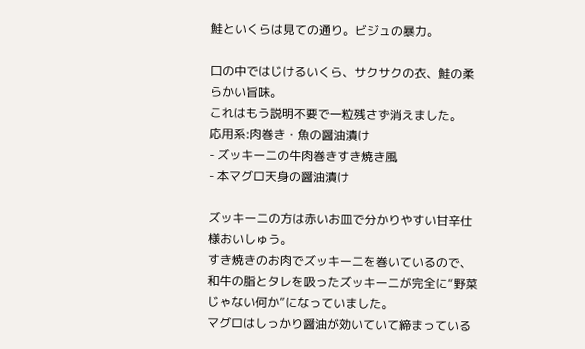鮭といくらは見ての通り。ビジュの暴力。

口の中ではじけるいくら、サクサクの衣、鮭の柔らかい旨味。
これはもう説明不要で一粒残さず消えました。
応用系:肉巻き・魚の醤油漬け
- ズッキーニの牛肉巻きすき焼き風
- 本マグロ天身の醤油漬け

ズッキーニの方は赤いお皿で分かりやすい甘辛仕様おいしゅう。
すき焼きのお肉でズッキーニを巻いているので、
和牛の脂とタレを吸ったズッキーニが完全に“野菜じゃない何か”になっていました。
マグロはしっかり醤油が効いていて締まっている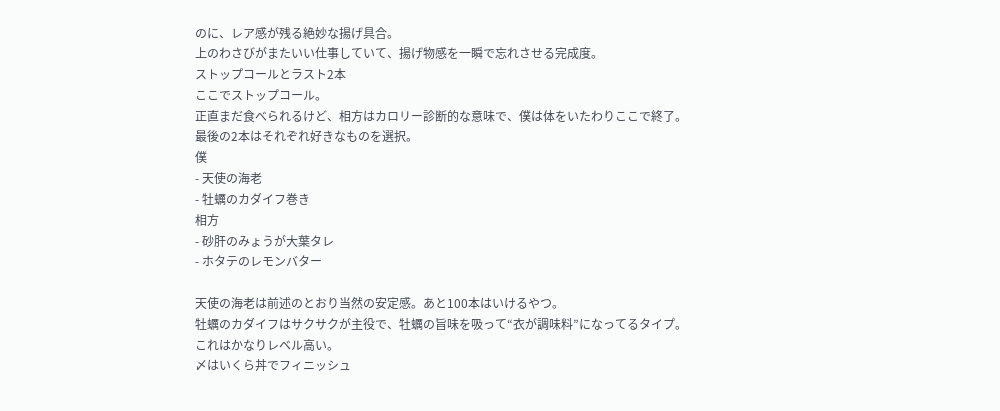のに、レア感が残る絶妙な揚げ具合。
上のわさびがまたいい仕事していて、揚げ物感を一瞬で忘れさせる完成度。
ストップコールとラスト2本
ここでストップコール。
正直まだ食べられるけど、相方はカロリー診断的な意味で、僕は体をいたわりここで終了。
最後の2本はそれぞれ好きなものを選択。
僕
- 天使の海老
- 牡蠣のカダイフ巻き
相方
- 砂肝のみょうが大葉タレ
- ホタテのレモンバター

天使の海老は前述のとおり当然の安定感。あと100本はいけるやつ。
牡蠣のカダイフはサクサクが主役で、牡蠣の旨味を吸って“衣が調味料”になってるタイプ。
これはかなりレベル高い。
〆はいくら丼でフィニッシュ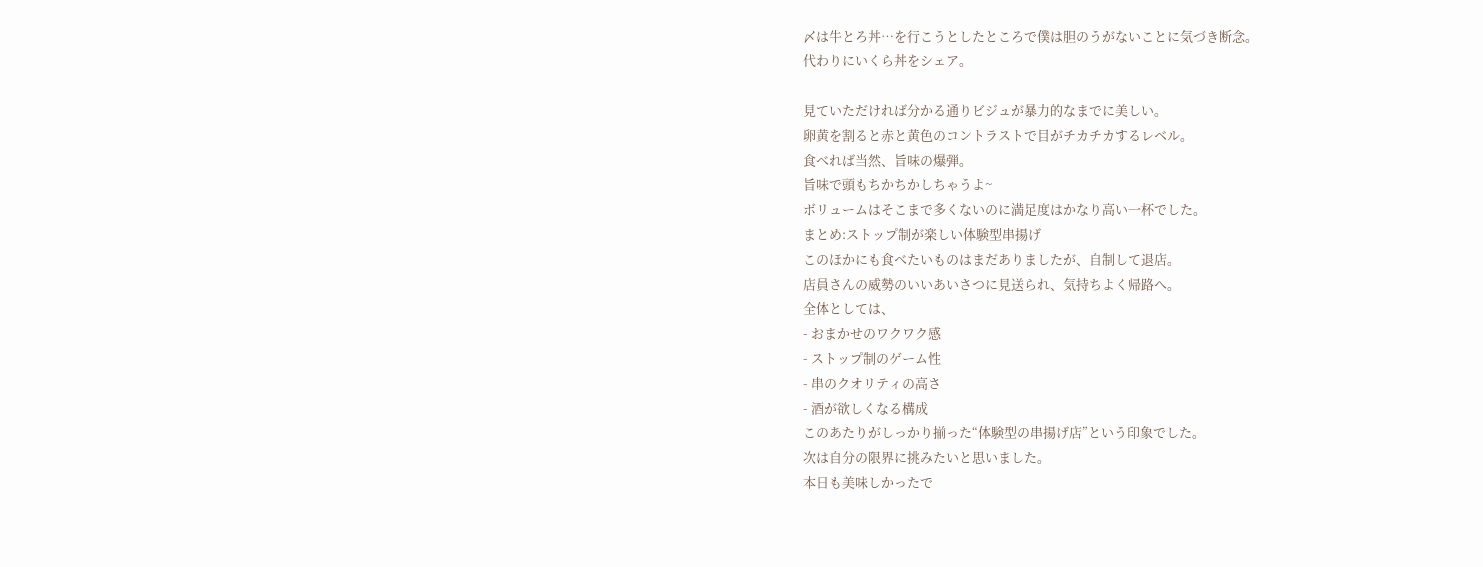〆は牛とろ丼…を行こうとしたところで僕は胆のうがないことに気づき断念。
代わりにいくら丼をシェア。

見ていただければ分かる通りビジュが暴力的なまでに美しい。
卵黄を割ると赤と黄色のコントラストで目がチカチカするレベル。
食べれば当然、旨味の爆弾。
旨味で頭もちかちかしちゃうよ~
ボリュームはそこまで多くないのに満足度はかなり高い一杯でした。
まとめ:ストップ制が楽しい体験型串揚げ
このほかにも食べたいものはまだありましたが、自制して退店。
店員さんの威勢のいいあいさつに見送られ、気持ちよく帰路へ。
全体としては、
- おまかせのワクワク感
- ストップ制のゲーム性
- 串のクオリティの高さ
- 酒が欲しくなる構成
このあたりがしっかり揃った“体験型の串揚げ店”という印象でした。
次は自分の限界に挑みたいと思いました。
本日も美味しかったで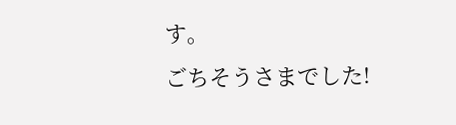す。
ごちそうさまでした!